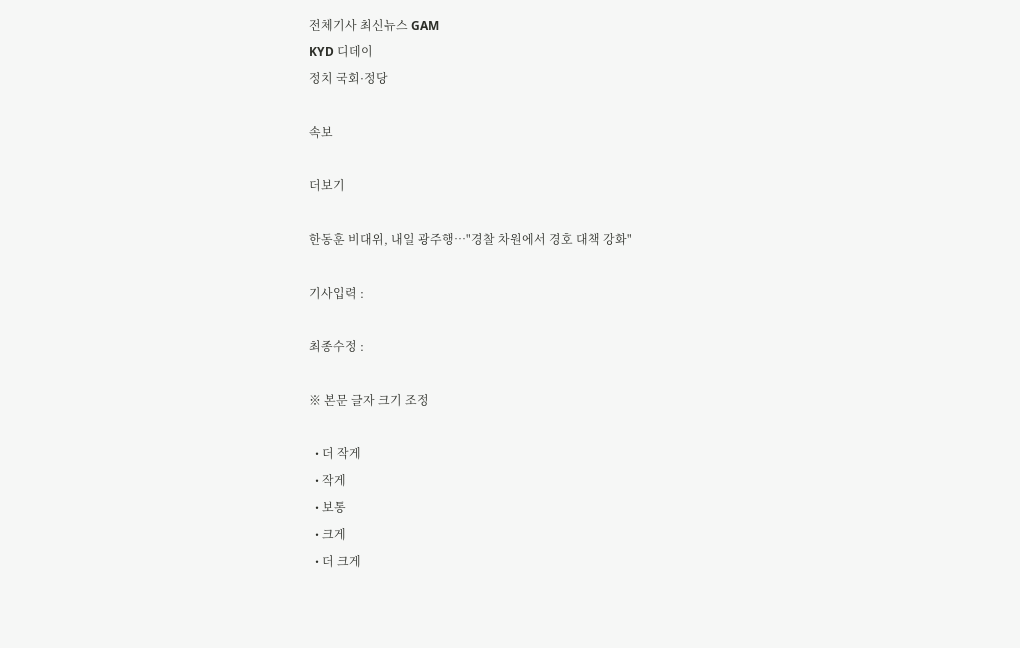전체기사 최신뉴스 GAM
KYD 디데이
정치 국회·정당

속보

더보기

한동훈 비대위, 내일 광주행…"경찰 차원에서 경호 대책 강화"

기사입력 :

최종수정 :

※ 본문 글자 크기 조정

  • 더 작게
  • 작게
  • 보통
  • 크게
  • 더 크게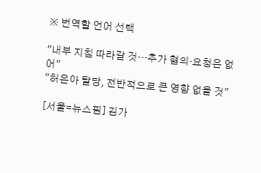※ 번역할 언어 선택

"내부 지침 따라갈 것…추가 협의·요청은 없어"
"허은아 탈당, 전반적으로 큰 영향 없을 것"

[서울=뉴스핌] 김가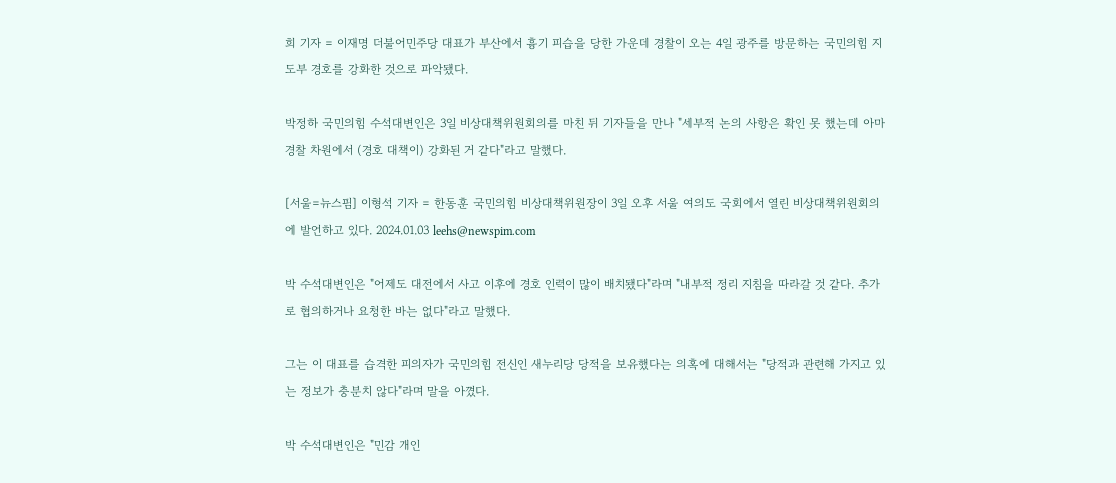희 기자 = 이재명 더불어민주당 대표가 부산에서 흉기 피습을 당한 가운데 경찰이 오는 4일 광주를 방문하는 국민의힘 지도부 경호를 강화한 것으로 파악됐다.

박정하 국민의힘 수석대변인은 3일 비상대책위원회의를 마친 뒤 기자들을 만나 "세부적 논의 사항은 확인 못 했는데 아마 경찰 차원에서 (경호 대책이) 강화된 거 같다"라고 말했다.

[서울=뉴스핌] 이형석 기자 = 한동훈 국민의힘 비상대책위원장이 3일 오후 서울 여의도 국회에서 열린 비상대책위원회의에 발언하고 있다. 2024.01.03 leehs@newspim.com

박 수석대변인은 "어제도 대전에서 사고 이후에 경호 인력이 많이 배치됐다"라며 "내부적 정리 지침을 따라갈 것 같다. 추가로 협의하거나 요청한 바는 없다"라고 말했다.

그는 이 대표를 습격한 피의자가 국민의힘 전신인 새누리당 당적을 보유했다는 의혹에 대해서는 "당적과 관련해 가지고 있는 정보가 충분치 않다"라며 말을 아꼈다.

박 수석대변인은 "민감 개인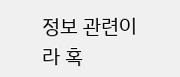정보 관련이라 혹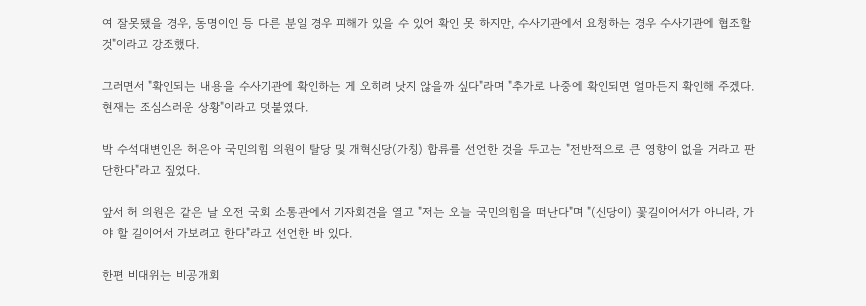여 잘못됐을 경우, 동명이인 등 다른 분일 경우 피해가 있을 수 있어 확인 못 하지만, 수사기관에서 요청하는 경우 수사기관에 협조할 것"이라고 강조했다.

그러면서 "확인되는 내용을 수사기관에 확인하는 게 오히려 낫지 않을까 싶다"라며 "추가로 나중에 확인되면 얼마든지 확인해 주겠다. 현재는 조심스러운 상황"이라고 덧붙였다.

박 수석대변인은 허은아 국민의힘 의원이 탈당 및 개혁신당(가칭) 합류를 선언한 것을 두고는 "전반적으로 큰 영향이 없을 거라고 판단한다"라고 짚었다.

앞서 허 의원은 같은 날 오전 국회 소통관에서 기자회견을 열고 "저는 오늘 국민의힘을 떠난다"며 "(신당이) 꽃길이어서가 아니라, 가야 할 길이어서 가보려고 한다"라고 선언한 바 있다.

한편 비대위는 비공개회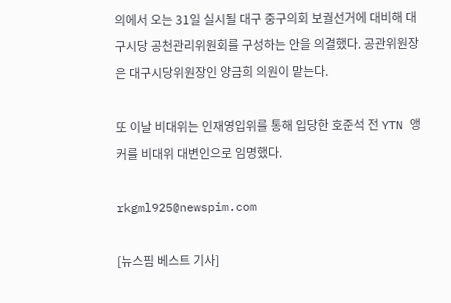의에서 오는 31일 실시될 대구 중구의회 보궐선거에 대비해 대구시당 공천관리위원회를 구성하는 안을 의결했다. 공관위원장은 대구시당위원장인 양금희 의원이 맡는다.

또 이날 비대위는 인재영입위를 통해 입당한 호준석 전 YTN 앵커를 비대위 대변인으로 임명했다.

rkgml925@newspim.com

[뉴스핌 베스트 기사]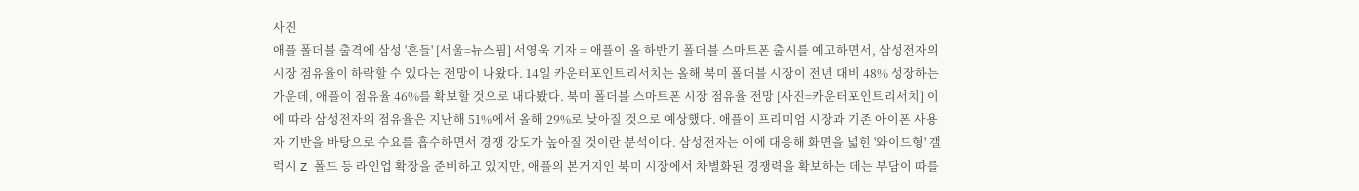사진
애플 폴더블 출격에 삼성 '흔들' [서울=뉴스핌] 서영욱 기자 = 애플이 올 하반기 폴더블 스마트폰 출시를 예고하면서, 삼성전자의 시장 점유율이 하락할 수 있다는 전망이 나왔다. 14일 카운터포인트리서치는 올해 북미 폴더블 시장이 전년 대비 48% 성장하는 가운데, 애플이 점유율 46%를 확보할 것으로 내다봤다. 북미 폴더블 스마트폰 시장 점유율 전망 [사진=카운터포인트리서치] 이에 따라 삼성전자의 점유율은 지난해 51%에서 올해 29%로 낮아질 것으로 예상했다. 애플이 프리미엄 시장과 기존 아이폰 사용자 기반을 바탕으로 수요를 흡수하면서 경쟁 강도가 높아질 것이란 분석이다. 삼성전자는 이에 대응해 화면을 넓힌 '와이드형' 갤럭시 Z 폴드 등 라인업 확장을 준비하고 있지만, 애플의 본거지인 북미 시장에서 차별화된 경쟁력을 확보하는 데는 부담이 따를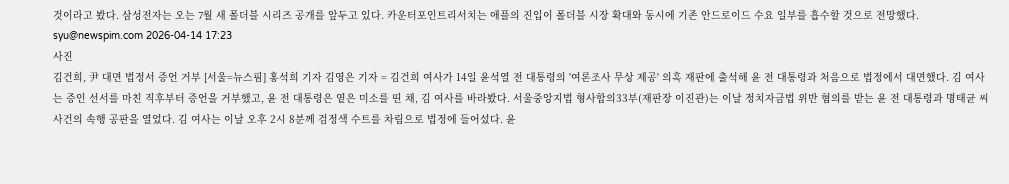것이라고 봤다. 삼성전자는 오는 7월 새 폴더블 시리즈 공개를 앞두고 있다. 카운터포인트리서치는 애플의 진입이 폴더블 시장 확대와 동시에 기존 안드로이드 수요 일부를 흡수할 것으로 전망했다. syu@newspim.com 2026-04-14 17:23
사진
김건희, 尹 대면 법정서 증언 거부 [서울=뉴스핌] 홍석희 기자 김영은 기자 = 김건희 여사가 14일 윤석열 전 대통령의 '여론조사 무상 제공' 의혹 재판에 출석해 윤 전 대통령과 처음으로 법정에서 대면했다. 김 여사는 증인 선서를 마친 직후부터 증언을 거부했고, 윤 전 대통령은 옅은 미소를 띤 채, 김 여사를 바라봤다. 서울중앙지법 형사합의33부(재판장 이진관)는 이날 정치자금법 위반 혐의를 받는 윤 전 대통령과 명태균 씨 사건의 속행 공판을 열었다. 김 여사는 이날 오후 2시 8분께 검정색 수트를 차림으로 법정에 들어섰다. 윤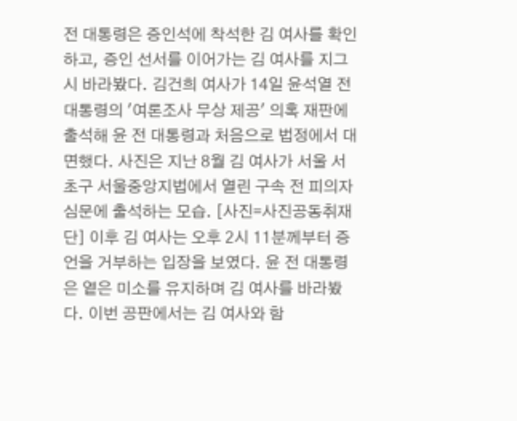전 대통령은 증인석에 착석한 김 여사를 확인하고, 증인 선서를 이어가는 김 여사를 지그시 바라봤다. 김건희 여사가 14일 윤석열 전 대통령의 '여론조사 무상 제공' 의혹 재판에 출석해 윤 전 대통령과 처음으로 법정에서 대면했다. 사진은 지난 8월 김 여사가 서울 서초구 서울중앙지법에서 열린 구속 전 피의자 심문에 출석하는 모습. [사진=사진공동취재단] 이후 김 여사는 오후 2시 11분께부터 증언을 거부하는 입장을 보였다. 윤 전 대통령은 옅은 미소를 유지하며 김 여사를 바라봤다. 이번 공판에서는 김 여사와 함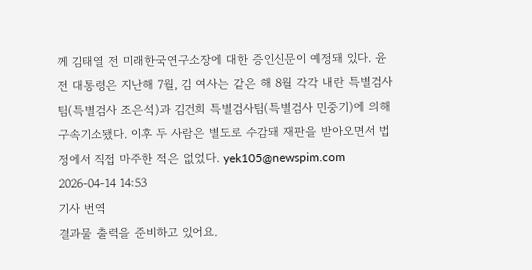께 김태열 전 미래한국연구소장에 대한 증인신문이 예정돼 있다. 윤 전 대통령은 지난해 7월, 김 여사는 같은 해 8월 각각 내란 특별검사팀(특별검사 조은석)과 김건희 특별검사팀(특별검사 민중기)에 의해 구속기소됐다. 이후 두 사람은 별도로 수감돼 재판을 받아오면서 법정에서 직접 마주한 적은 없었다. yek105@newspim.com   2026-04-14 14:53
기사 번역
결과물 출력을 준비하고 있어요.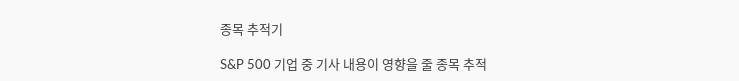종목 추적기

S&P 500 기업 중 기사 내용이 영향을 줄 종목 추적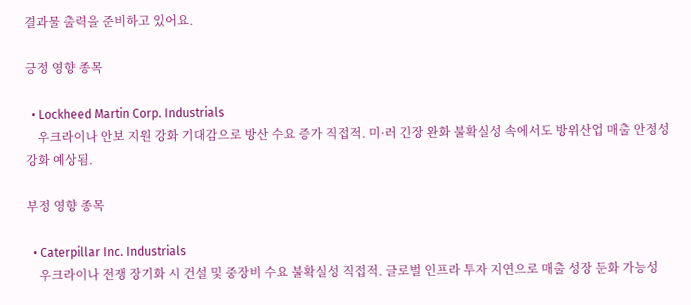결과물 출력을 준비하고 있어요.

긍정 영향 종목

  • Lockheed Martin Corp. Industrials
    우크라이나 안보 지원 강화 기대감으로 방산 수요 증가 직접적. 미·러 긴장 완화 불확실성 속에서도 방위산업 매출 안정성 강화 예상됨.

부정 영향 종목

  • Caterpillar Inc. Industrials
    우크라이나 전쟁 장기화 시 건설 및 중장비 수요 불확실성 직접적. 글로벌 인프라 투자 지연으로 매출 성장 둔화 가능성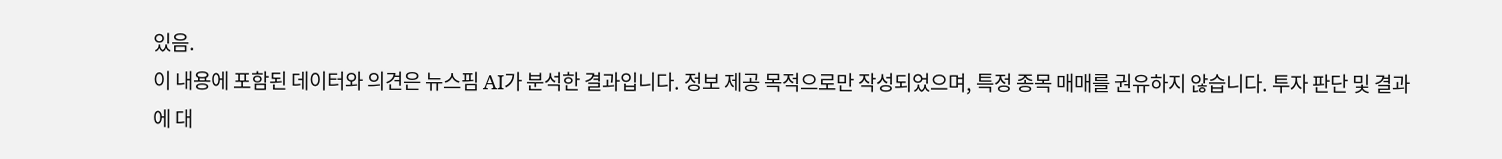있음.
이 내용에 포함된 데이터와 의견은 뉴스핌 AI가 분석한 결과입니다. 정보 제공 목적으로만 작성되었으며, 특정 종목 매매를 권유하지 않습니다. 투자 판단 및 결과에 대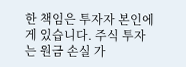한 책임은 투자자 본인에게 있습니다. 주식 투자는 원금 손실 가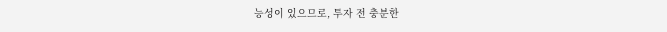능성이 있으므로, 투자 전 충분한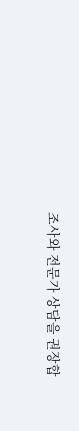조사와 전문가 상담을 권장합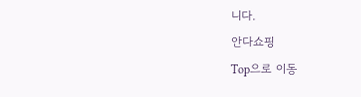니다.
안다쇼핑
Top으로 이동